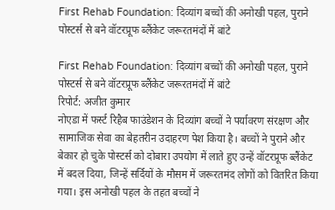First Rehab Foundation: दिव्यांग बच्चों की अनोखी पहल, पुराने पोस्टर्स से बने वॉटरप्रूफ ब्लैंकेट जरूरतमंदों में बांटे

First Rehab Foundation: दिव्यांग बच्चों की अनोखी पहल, पुराने पोस्टर्स से बने वॉटरप्रूफ ब्लैंकेट जरूरतमंदों में बांटे
रिपोर्ट: अजीत कुमार
नोएडा में फर्स्ट रिहैब फाउंडेशन के दिव्यांग बच्चों ने पर्यावरण संरक्षण और सामाजिक सेवा का बेहतरीन उदाहरण पेश किया है। बच्चों ने पुराने और बेकार हो चुके पोस्टर्स को दोबारा उपयोग में लाते हुए उन्हें वॉटरप्रूफ ब्लैंकेट में बदल दिया, जिन्हें सर्दियों के मौसम में जरूरतमंद लोगों को वितरित किया गया। इस अनोखी पहल के तहत बच्चों ने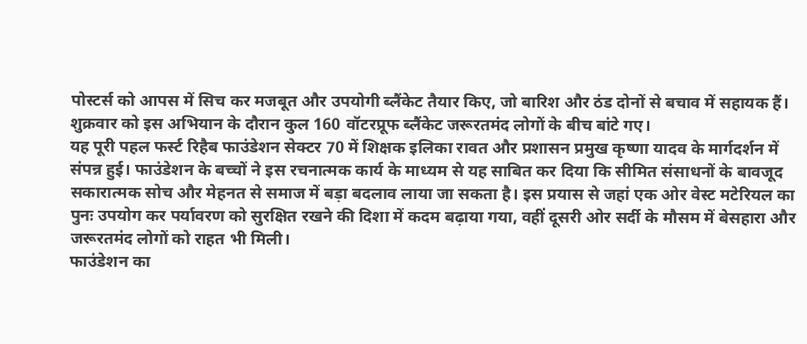पोस्टर्स को आपस में सिच कर मजबूत और उपयोगी ब्लैंकेट तैयार किए, जो बारिश और ठंड दोनों से बचाव में सहायक हैं। शुक्रवार को इस अभियान के दौरान कुल 160 वॉटरप्रूफ ब्लैंकेट जरूरतमंद लोगों के बीच बांटे गए।
यह पूरी पहल फर्स्ट रिहैब फाउंडेशन सेक्टर 70 में शिक्षक इलिका रावत और प्रशासन प्रमुख कृष्णा यादव के मार्गदर्शन में संपन्न हुई। फाउंडेशन के बच्चों ने इस रचनात्मक कार्य के माध्यम से यह साबित कर दिया कि सीमित संसाधनों के बावजूद सकारात्मक सोच और मेहनत से समाज में बड़ा बदलाव लाया जा सकता है। इस प्रयास से जहां एक ओर वेस्ट मटेरियल का पुनः उपयोग कर पर्यावरण को सुरक्षित रखने की दिशा में कदम बढ़ाया गया, वहीं दूसरी ओर सर्दी के मौसम में बेसहारा और जरूरतमंद लोगों को राहत भी मिली।
फाउंडेशन का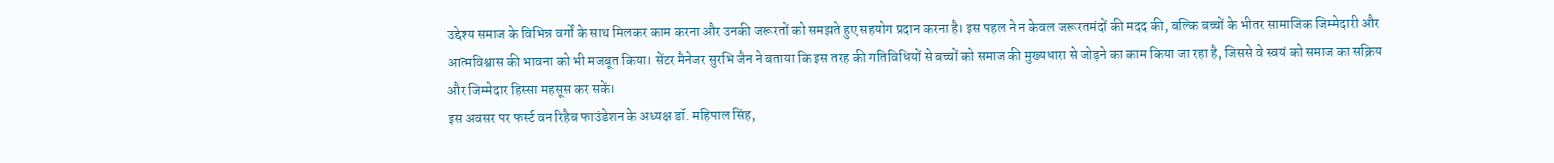उद्देश्य समाज के विभिन्न वर्गों के साथ मिलकर काम करना और उनकी जरूरतों को समझते हुए सहयोग प्रदान करना है। इस पहल ने न केवल जरूरतमंदों की मदद की, बल्कि बच्चों के भीतर सामाजिक जिम्मेदारी और आत्मविश्वास की भावना को भी मजबूत किया। सेंटर मैनेजर सुरभि जैन ने बताया कि इस तरह की गतिविधियों से बच्चों को समाज की मुख्यधारा से जोड़ने का काम किया जा रहा है, जिससे वे स्वयं को समाज का सक्रिय और जिम्मेदार हिस्सा महसूस कर सकें।
इस अवसर पर फर्स्ट वन रिहैब फाउंडेशन के अध्यक्ष डॉ. महिपाल सिंह,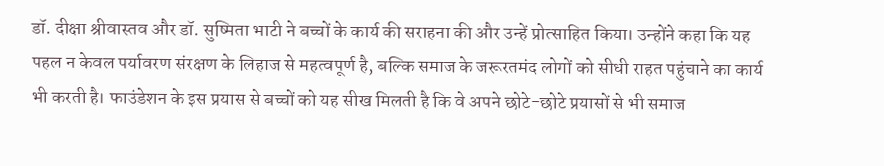डॉ. दीक्षा श्रीवास्तव और डॉ. सुष्मिता भाटी ने बच्चों के कार्य की सराहना की और उन्हें प्रोत्साहित किया। उन्होंने कहा कि यह पहल न केवल पर्यावरण संरक्षण के लिहाज से महत्वपूर्ण है, बल्कि समाज के जरूरतमंद लोगों को सीधी राहत पहुंचाने का कार्य भी करती है। फाउंडेशन के इस प्रयास से बच्चों को यह सीख मिलती है कि वे अपने छोटे-छोटे प्रयासों से भी समाज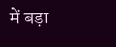में बड़ा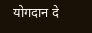योगदान दे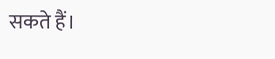सकते हैं।